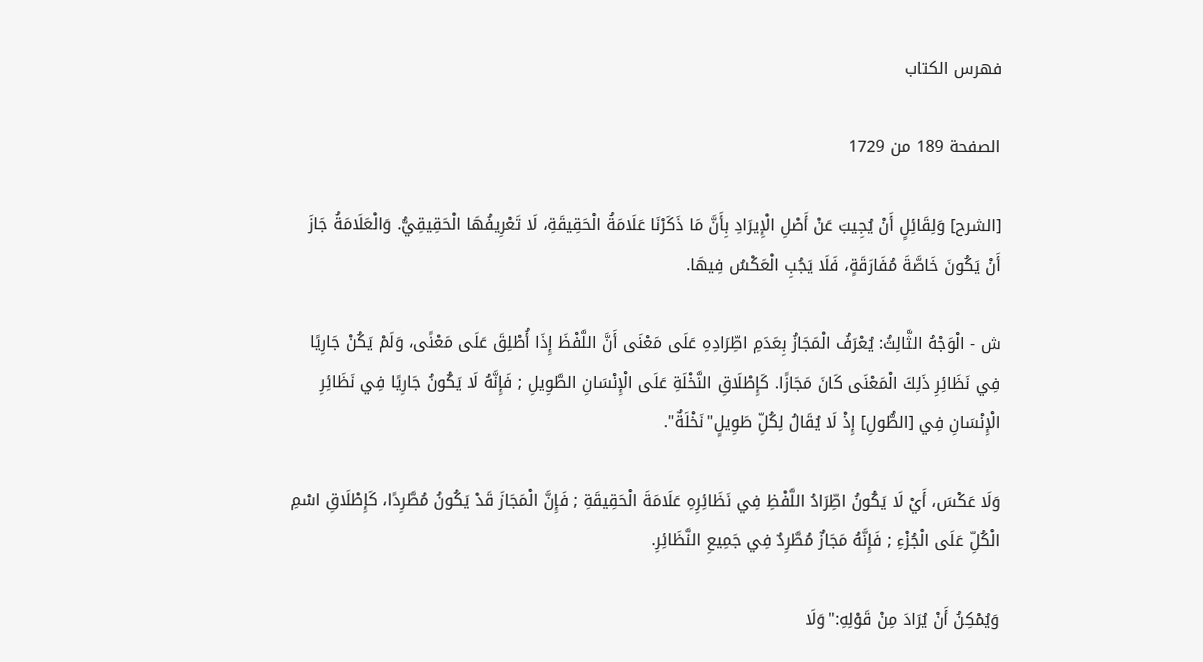فهرس الكتاب

الصفحة 189 من 1729

[الشرح] وَلِقَائِلٍ أَنْ يُجِيبَ عَنْ أَصْلِ الْإِيرَادِ بِأَنَّ مَا ذَكَرْنَا عَلَامَةُ الْحَقِيقَةِ، لَا تَعْرِيفُهَا الْحَقِيقِيُّ. وَالْعَلَامَةُ جَازَ أَنْ يَكُونَ خَاصَّةَ مُفَارَقَةٍ، فَلَا يَجُبِ الْعَكْسُ فِيهَا.

ش - الْوَجْهُ الثَّالِثُ: يُعْرَفُ الْمَجَازُ بِعَدَمِ اطِّرَادِهِ عَلَى مَعْنَى أَنَّ اللَّفْظَ إِذَا أُطْلِقَ عَلَى مَعْنًى، وَلَمْ يَكُنْ جَارِيًا فِي نَظَائِرِ ذَلِكَ الْمَعْنَى كَانَ مَجَازًا. كَإِطْلَاقِ النَّخْلَةِ عَلَى الْإِنْسَانِ الطَّوِيلِ ; فَإِنَّهُ لَا يَكُونُ جَارِيًا فِي نَظَائِرِ الْإِنْسَانِ فِي [الطُّولِ] إِذْ لَا يُقَالُ لِكُلِّ طَوِيلٍ"نَخْلَةٌ".

وَلَا عَكْسَ، أَيْ لَا يَكُونُ اطِّرَادُ اللَّفْظِ فِي نَظَائِرِهِ عَلَامَةَ الْحَقِيقَةِ ; فَإِنَّ الْمَجَازَ قَدْ يَكُونُ مُطَّرِدًا، كَإِطْلَاقِ اسْمِ الْكُلِّ عَلَى الْجُزْءِ ; فَإِنَّهُ مَجَازٌ مُطَّرِدٌ فِي جَمِيعِ النَّظَائِرِ.

وَيُمْكِنُ أَنْ يُرَادَ مِنْ قَوْلِهِ:"وَلَا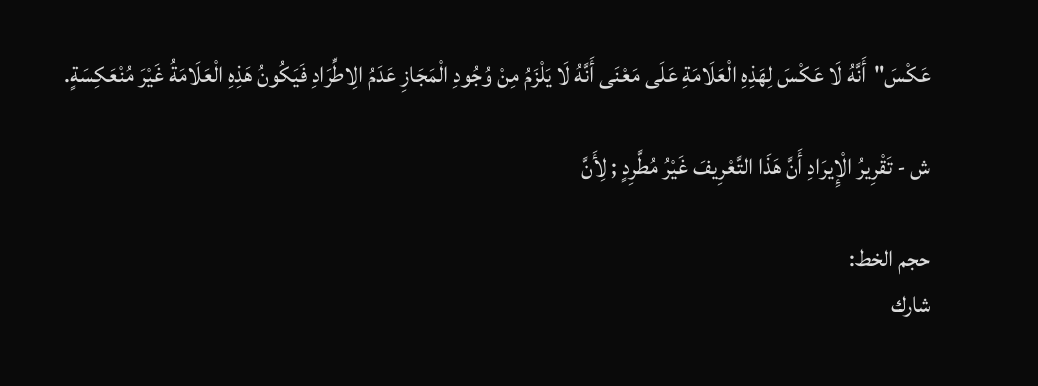عَكْسَ"أَنَّهُ لَا عَكْسَ لِهَذِهِ الْعَلَامَةِ عَلَى مَعْنَى أَنَّهُ لَا يَلْزَمُ مِنْ وُجُودِ الْمَجَازِ عَدَمُ الِاطِّرَادِ فَيَكُونُ هَذِهِ الْعَلَامَةُ غَيْرَ مُنْعَكِسَةٍ.

ش - تَقْرِيرُ الْإِيرَادِ أَنَّ هَذَا التَّعْرِيفَ غَيْرُ مُطَّرِدٍ ; لِأَنَّ

حجم الخط:
شارك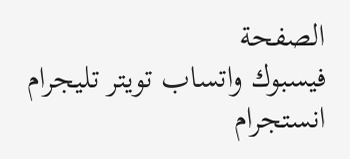الصفحة
فيسبوك واتساب تويتر تليجرام انستجرام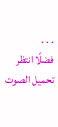. . .
فضلًا انتظر تحميل الصوت